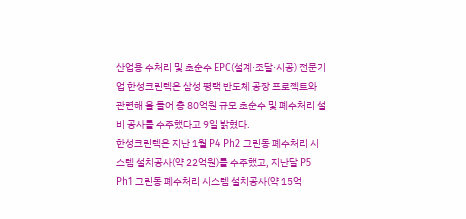산업용 수처리 및 초순수 EPC(설계·조달·시공) 전문기업 한성크린텍은 삼성 평택 반도체 공장 프로젝트와 관련해 올 들어 총 80억원 규모 초순수 및 폐수처리 설비 공사를 수주했다고 9일 밝혔다.
한성크린텍은 지난 1월 P4 Ph2 그린동 폐수처리 시스템 설치공사(약 22억원)를 수주했고, 지난달 P5 Ph1 그린동 폐수처리 시스템 설치공사(약 15억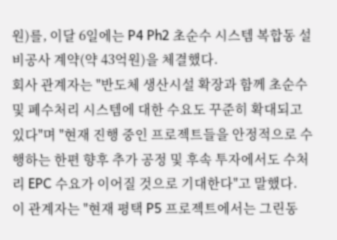원)를, 이달 6일에는 P4 Ph2 초순수 시스템 복합동 설비공사 계약(약 43억원)을 체결했다.
회사 관계자는 "반도체 생산시설 확장과 함께 초순수 및 폐수처리 시스템에 대한 수요도 꾸준히 확대되고 있다"며 "현재 진행 중인 프로젝트들을 안정적으로 수행하는 한편 향후 추가 공정 및 후속 투자에서도 수처리 EPC 수요가 이어질 것으로 기대한다"고 말했다.
이 관계자는 "현재 평택 P5 프로젝트에서는 그린동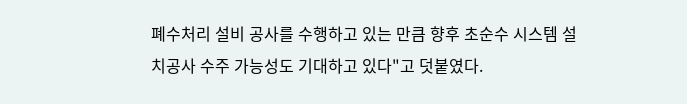폐수처리 설비 공사를 수행하고 있는 만큼 향후 초순수 시스템 설치공사 수주 가능성도 기대하고 있다"고 덧붙였다.